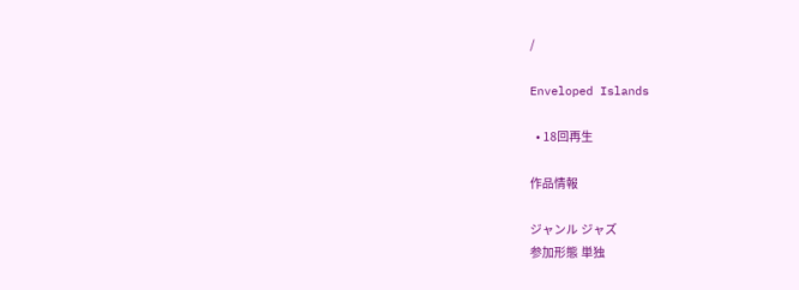/

Enveloped Islands

  • 18回再生

作品情報

ジャンル ジャズ
参加形態 単独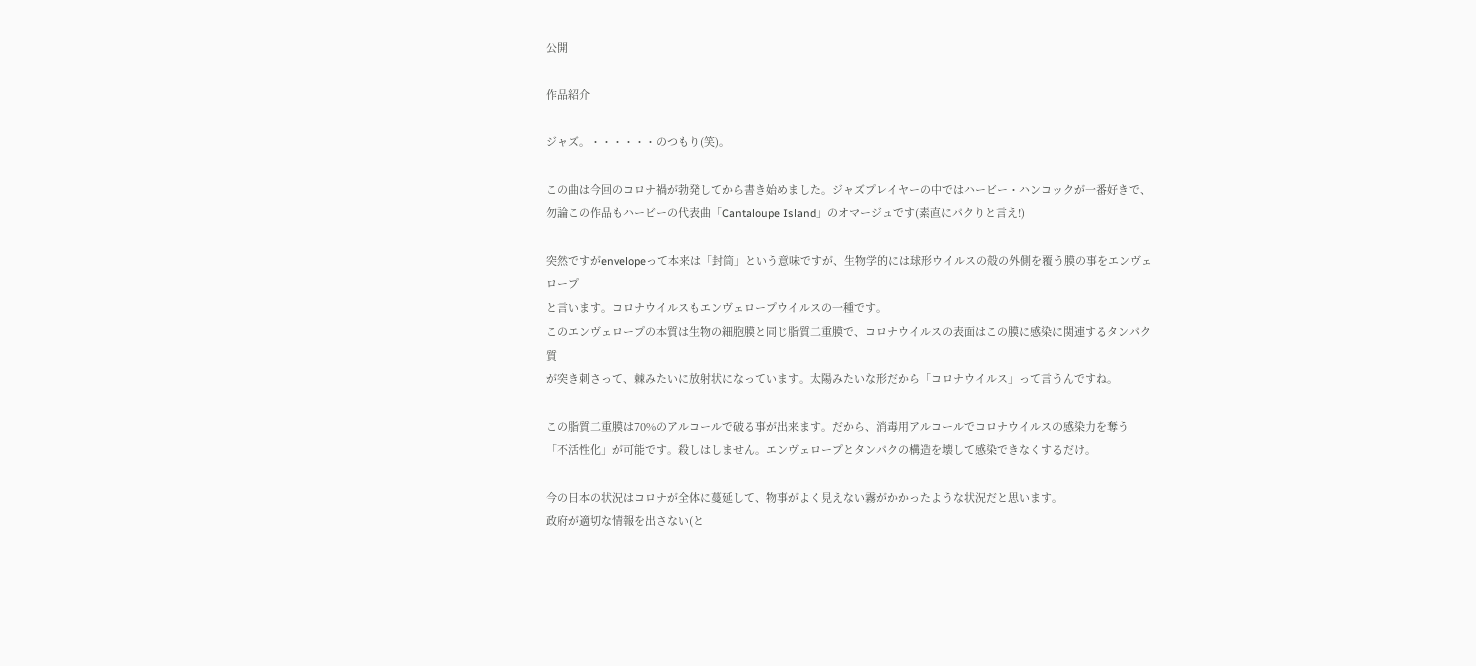公開

作品紹介

ジャズ。・・・・・・のつもり(笑)。

この曲は今回のコロナ禍が勃発してから書き始めました。ジャズプレイヤーの中ではハービー・ハンコックが一番好きで、
勿論この作品もハービーの代表曲「Cantaloupe Island」のオマージュです(素直にパクりと言え!)

突然ですがenvelopeって本来は「封筒」という意味ですが、生物学的には球形ウイルスの殻の外側を覆う膜の事をエンヴェロープ
と言います。コロナウイルスもエンヴェロープウイルスの一種です。
このエンヴェロープの本質は生物の細胞膜と同じ脂質二重膜で、コロナウイルスの表面はこの膜に感染に関連するタンパク質
が突き刺さって、棘みたいに放射状になっています。太陽みたいな形だから「コロナウイルス」って言うんですね。

この脂質二重膜は70%のアルコールで破る事が出来ます。だから、消毒用アルコールでコロナウイルスの感染力を奪う
「不活性化」が可能です。殺しはしません。エンヴェロープとタンパクの構造を壊して感染できなくするだけ。

今の日本の状況はコロナが全体に蔓延して、物事がよく見えない霧がかかったような状況だと思います。
政府が適切な情報を出さない(と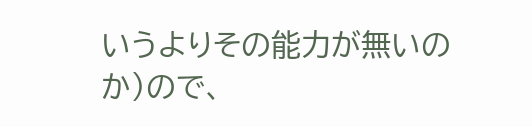いうよりその能力が無いのか)ので、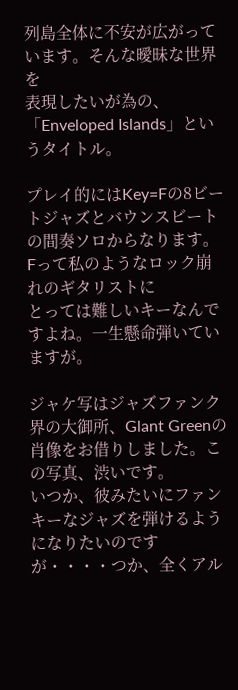列島全体に不安が広がっています。そんな曖昧な世界を
表現したいが為の、「Enveloped Islands」というタイトル。

プレイ的にはKey=Fの8ビートジャズとバウンスビートの間奏ソロからなります。Fって私のようなロック崩れのギタリストに
とっては難しいキーなんですよね。一生懸命弾いていますが。

ジャケ写はジャズファンク界の大御所、Glant Greenの肖像をお借りしました。この写真、渋いです。
いつか、彼みたいにファンキーなジャズを弾けるようになりたいのですが・・・・つか、全くアル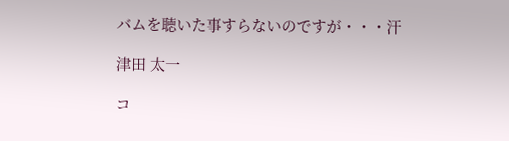バムを聴いた事すらないのですが・・・汗

津田 太一

コ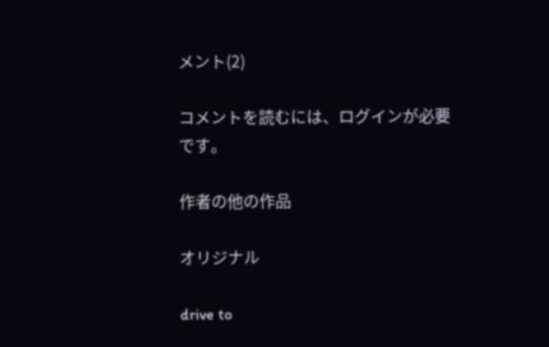メント(2)

コメントを読むには、ログインが必要です。

作者の他の作品

オリジナル

drive to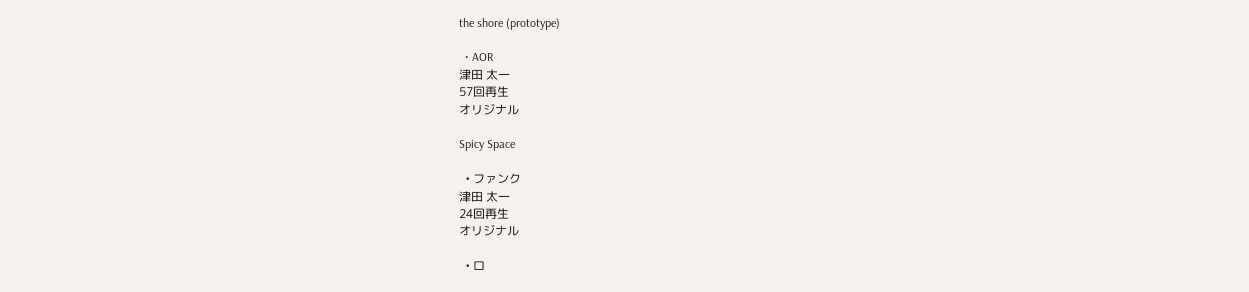the shore (prototype)

  • AOR
津田 太一
57回再生
オリジナル

Spicy Space

  • ファンク
津田 太一
24回再生
オリジナル

  • ロ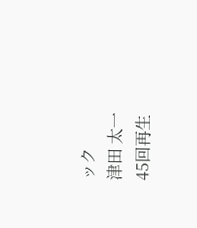ック
津田 太一
45回再生